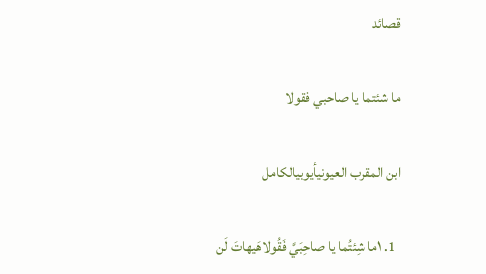قصائد

ما شئتما يا صاحبي فقولا

ابن المقرب العيونيأيوبيالكامل

  1. ١ما شِئتُما يا صاحِبَيَّ فَقُولاهَيهاتَ لَن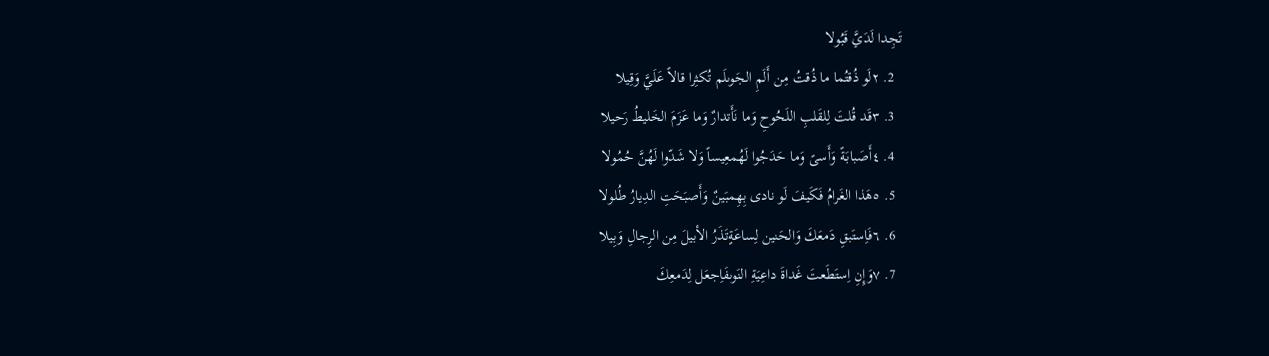تَجِدا لَدَيَّ قَبُولا
  2. ٢لَو ذُقتُما ما ذُقتُ مِن أَلَمِ الجَوىلَم تُكثِرا قالاً عَلَيَّ وَقِيلا
  3. ٣قَد قُلتَ لِلقَلبِ اللَحُوحِ وَما نَأَتدارٌ وَما عَزَمَ الخَليطُ رَحيلا
  4. ٤أَصَبابَةً وَأَسىً وَما حَدَجُوا لَهُمعِيساً وَلا شَدّوا لَهُنَّ حُمُولا
  5. ٥هَذا الغَرامُ فَكَيفَ لَو نادى بِهِمبَينٌ وَأَصبَحَتِ الدِيارُ طُلولا
  6. ٦فَاِستَبقِ دَمعَكَ وَالحَنين لِساعَةٍتَذَرُ الأبيلَ مِن الرِجالِ وَبِيلا
  7. ٧وَإِنِ اِستَطَعتَ غَداةَ داعِيَةِ النَوىفَاِجعَل لِدَمعِكَ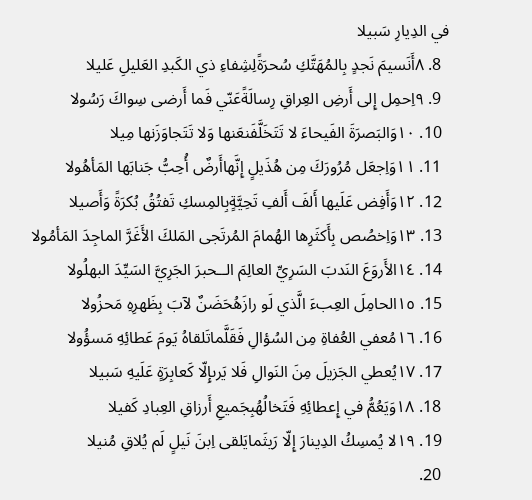في الدِيارِ سَبيلا
  8. ٨أَنَسيمَ نَجدٍ بِالمُهَتَّكِ سُحرَةًلِشِفاءِ ذي الكَبدِ العَليلِ عَليلا
  9. ٩اِحمِل إِلى أَرضِ العِراقِ رِسالَةًعَنّي فَما أَرضى سِواكَ رَسُولا
  10. ١٠وَالبَصرَةَ الفَيحاءَ لا تَتَخَلَّفَنعَنها وَلا تَتَجاوَزَنها مِيلا
  11. ١١وَاِجعَل مُرُورَكَ مِن هُذَيلٍ إِنَّهاأَرضٌ أُحِبُّ جَنابَها المَأهُولا
  12. ١٢وَأَفِض عَلَيها أَلفَ أَلفِ تَحِيَّةٍبِالمِسكِ تَفتُقُ بُكرَةً وَأَصيلا
  13. ١٣وَاِخصُص بِأَكثَرِها الهُمامَ المُرتَجى المَلكَ الأَغَرَّ الماجِدَ المَأمُولا
  14. ١٤الأَروَعَ النَدبَ السَرِيِّ العالِمَ الــحبرَ الجَرِيَّ السَيِّدَ البهلُولا
  15. ١٥الحامِلَ العِبءَ الَّذي لَو رازَهُحَضَنٌ لآبَ بِظَهرِهِ مَحزُولا
  16. ١٦مُعفي العُفاةِ مِن السُؤالِ فَقَلَّماتَلقاهُ يَومَ عَطائِهِ مَسؤُولا
  17. ١٧يُعطي الجَزيلَ مِنَ النَوالِ فَلا يَرىإِلّا كَعابِرَةٍ عَلَيهِ سَبيلا
  18. ١٨وَيَعُمُّ في إِعطائِهِ فَتَخالُهُبِجَميعِ أَرزاقِ العِبادِ كَفيلا
  19. ١٩لا يُمسِكُ الدِينارَ إِلّا رَيثَمايَلقى اِبنَ نَيلٍ لَم يُلاقِ مُنيلا
  20.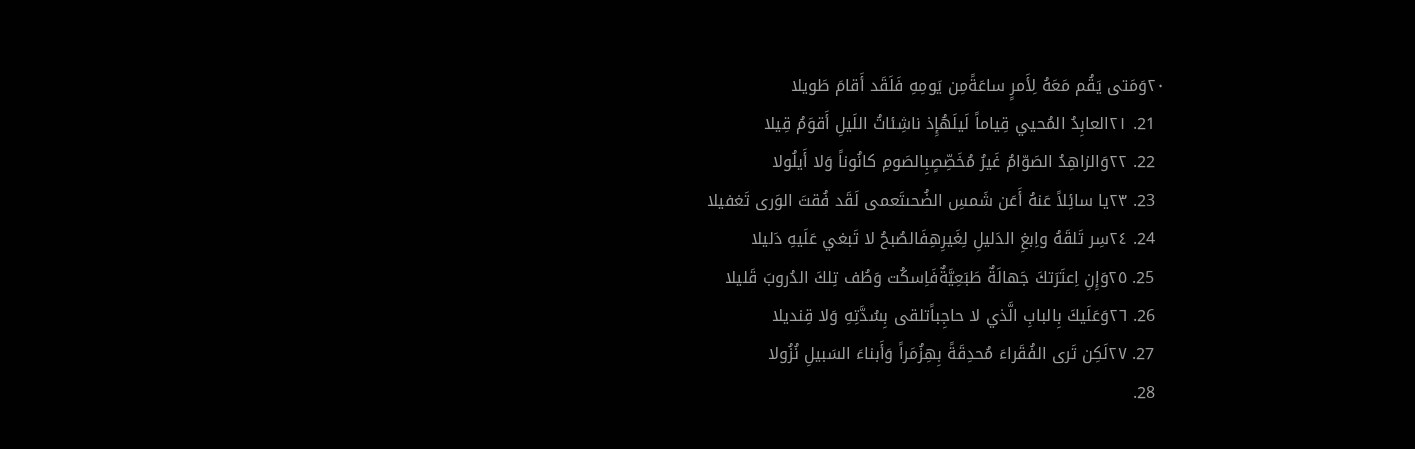٢٠وَمَتى يَقُم مَعَهُ لِأَمرٍ ساعَةًمِن يَومِهِ فَلَقَد أَقامَ طَويلا
  21. ٢١العابِدُ المُحيي قِياماً لَيلَهُإِذ ناشِئاتُ اللَيلِ أَقوَمُ قِيلا
  22. ٢٢وَالزاهِدُ الصَوّامُ غَيرُ مُخَصِّصٍبِالصَومِ كانُوناً وَلا أَيلُولا
  23. ٢٣يا سائِلاً عَنهُ أَعَن شَمسِ الضُحىتَعمى لَقَد فُقتَ الوَرى تَغفيلا
  24. ٢٤سِر تَلقَهُ واِبغِ الدَليلِ لِغَيرِهِفَالصُبحُ لا تَبغي عَلَيهِ دَليلا
  25. ٢٥وَإِنِ اِعتَرَتكَ جَهالَةٌ طَبَعِيَّةٌفَاِسكُت وَطُف تِلكَ الدُروبَ قَليلا
  26. ٢٦وَعَلَيكَ بِالبابِ الَّذي لا حاجِباًتلقى بِسُدَّتِهِ وَلا قِنديلا
  27. ٢٧لَكِن تَرى الفُقَراءَ مُحدِقَةً بِهِزُمَراً وَأَبناءَ السَبيلِ نُزُولا
  28.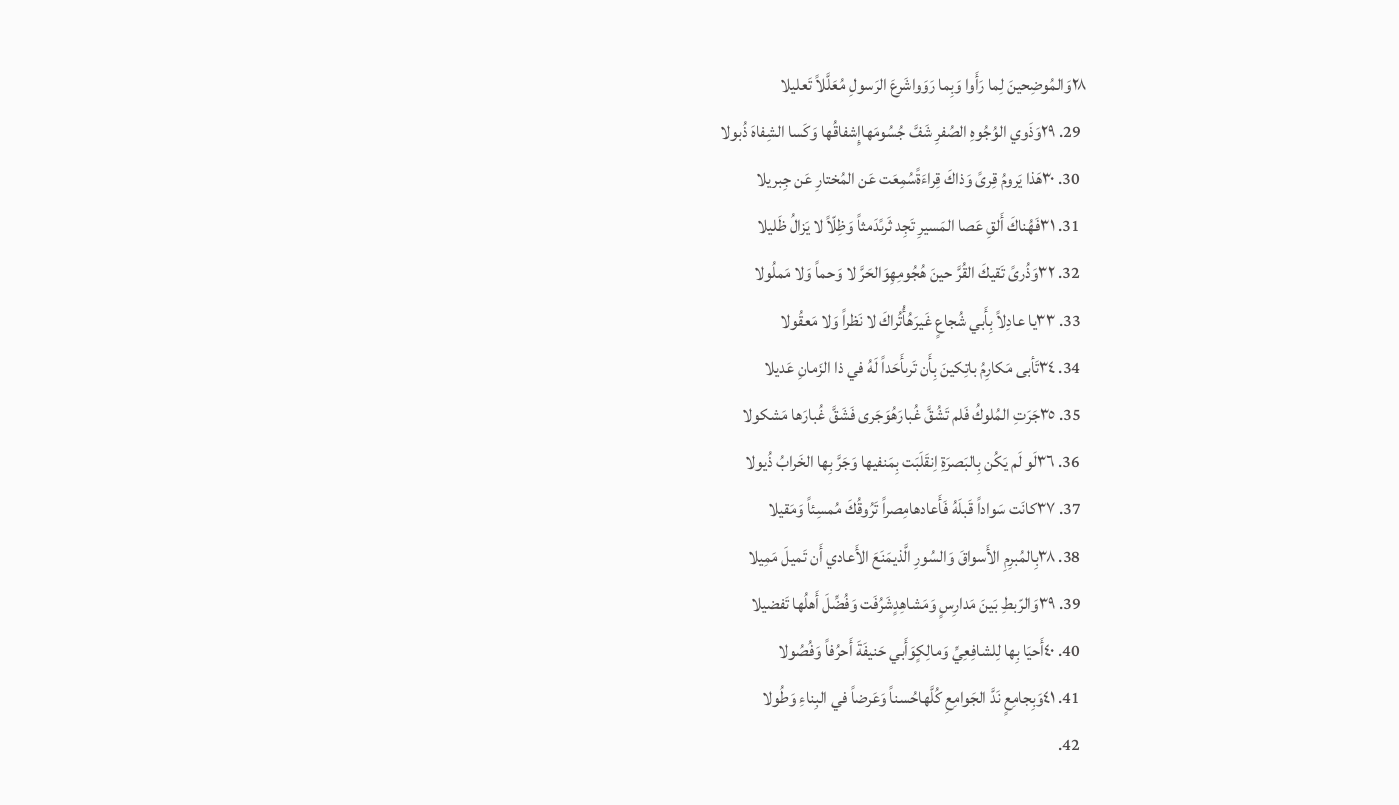٢٨وَالمُوضِحينَ لِما رَأَوا وَبِما رَوَواشَرعَ الرَسولِ مُعَلَّلاً تَعليلا
  29. ٢٩وَذَوي الوُجُوهِ الصُفرِ شَفَّ جُسُومَهاإِشفاقُها وَكَسا الشِفاهَ ذُبولا
  30. ٣٠هَذا يَرومُ قِرىً وَذاكَ قِراءَةًسُمِعَت عَن المُختارِ عَن جِبريلا
  31. ٣١فَهُناكَ أَلقِ عَصا المَسيرِ تَجِد ثَرىًدَمثاً وَظِلّاً لا يَزالُ ظَليلا
  32. ٣٢وَذُرىً تَقيكَ القُرَّ حينَ هُجُومِهِوَالحَرَّ لا وَحماً وَلا مَملُولا
  33. ٣٣يا عادِلاً بِأَبي شُجاعٍ غَيرَهُأُتُراكَ لا نَظراً وَلا مَعقُولا
  34. ٣٤تَأبى مَكارِمُ باتِكينَ بِأَن تَرىأَحَداً لَهُ في ذا الزَمانِ عَديلا
  35. ٣٥جَرَتِ المُلوكُ فَلم تَشُقَّ غُبارَهُوَجَرى فَشَقَّ غُبارَها مَشكولا
  36. ٣٦لَو لَم يَكُن بِالبَصرَةِ اِنقَلَبَت بِمَنفيها وَجَرَّ بِها الخَرابُ ذُيولا
  37. ٣٧كانَت سَواداً قَبلَهُ فَأَعادهامِصراً تَرُوقُكَ مُمسِئاً وَمَقيلا
  38. ٣٨بِالمُبرِمِ الأَسواقَ وَالسُورِ الَّذيمَنَعَ الأَعادي أَن تَميلَ مَمِيلا
  39. ٣٩وَالرّبطِ بَينَ مَدارِسٍ وَمَشاهِدٍشَرُفَت وَفُضِّلَ أَهلُها تَفضيلا
  40. ٤٠أَحيَا بِها لِلشافِعِيِّ وَمالِكٍوَأَبي حَنيفَةَ أَحرُفاً وَفُصُولا
  41. ٤١وَبِجامِعٍ نَدَّ الجَوامِعِ كُلَّهاحُسناً وَعَرضاً في البِناءِ وَطُولا
  42.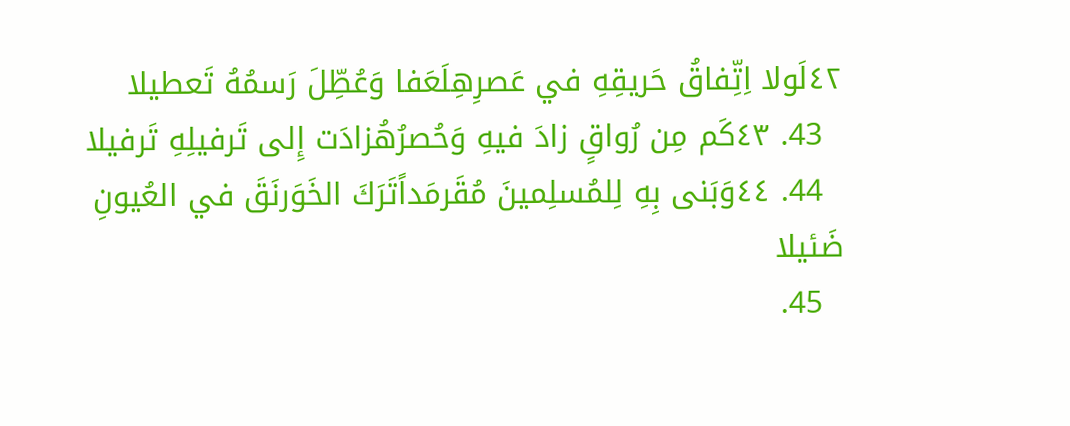٤٢لَولا اِتِّفاقُ حَريقِهِ في عَصرِهِلَعَفا وَعُطِّلَ رَسمُهُ تَعطيلا
  43. ٤٣كَم مِن رُواقٍ زادَ فيهِ وَحُصرُهُزادَت إِلى تَرفيلِهِ تَرفيلا
  44. ٤٤وَبَنى بِهِ لِلمُسلِمينَ مُقَرمَداًتَرَكَ الخَوَرنَقَ في العُيونِ ضَئيلا
  45.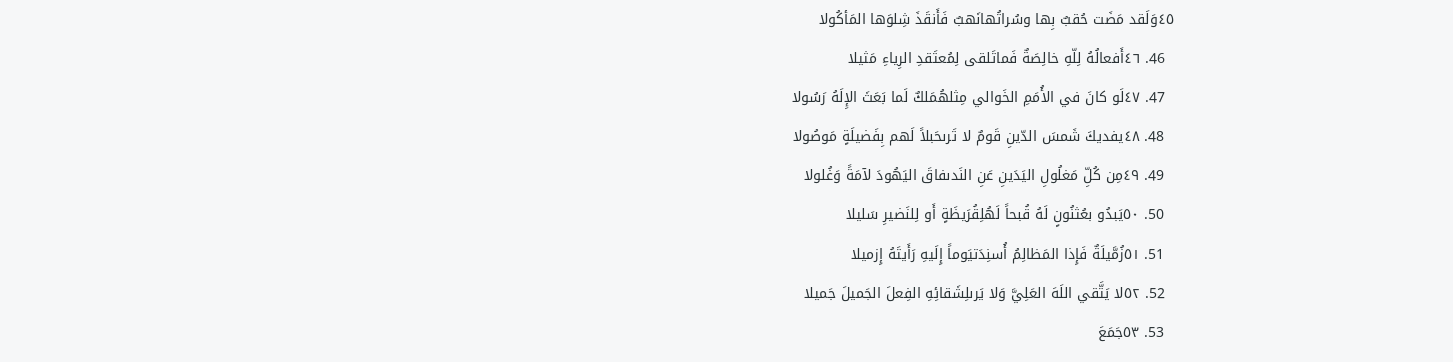٤٥وَلَقد مَضَت حُقبٌ بِها وسُراتُهانَهبٌ فَأَنقَذَ شِلوَها المَأكُولا
  46. ٤٦أَفعالُهُ لِلّهِ خالِصَةٌ فَماتَلقى لِمُعتَقدِ الرِياءِ مَثيلا
  47. ٤٧لَو كانَ في الأُمَمِ الخَوالي مِثلهُمَلكٌ لَما بَعَثَ الإِلَهُ رَسُولا
  48. ٤٨يفديكَ شَمسَ الدّينِ قَومٌ لا تَرىحَبلاً لَهم بِفَضيلَةٍ مَوصُولا
  49. ٤٩مِن كُلِّ مَغلُولِ اليَدَينِ عَنِ النَدىفاقَ اليَهُودَ لآمَةً وَغُلولا
  50. ٥٠يَبدُو بعُثنُونٍ لَهُ قُبحاً لَهُلِقُرَيظَةٍ أَو لِلنَضيرِ سَليلا
  51. ٥١زُمَّيلَةٌ فَإِذا المَظالِمُ أُسنِدَتيَوماً إِلَيهِ رَأَيتَهُ إِزميلا
  52. ٥٢لا يَتَّقي اللَهَ العَلِيَّ وَلا يَرىلِشَقائِهِ الفِعلَ الجَميلَ جَميلا
  53. ٥٣جَمَعَ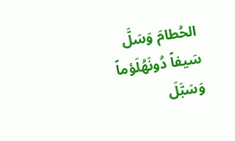الحُطامَ وَسَلَّ سَيفاً دُونَهُلَؤماً وَسَبَّلَ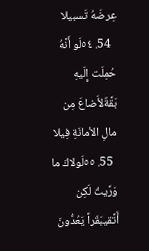عِرضَهُ تَسبيلا
  54. ٥٤لَو أَنَّهُ حُمِلَت إِلَيهِ بَقَّةٌلأَضاعَ مِن مالِ الأمانَةِ فِيلا
  55. ٥٥لَولاكَ ما وَرَّيتُ لَكِن أَتَّقيبَقَراً يَعُدُّونَ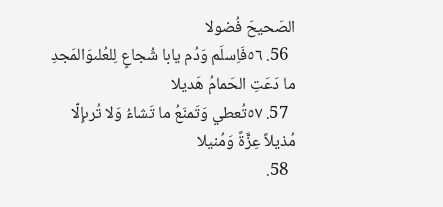الصَحيحَ فُضولا
  56. ٥٦فَاِسلَم وَدُم يابا شُجاعٍ لِلعُلىوَالمَجدِ ما دَعَتِ الحَمامُ هَديلا
  57. ٥٧تُعطي وَتَمنَعُ ما تَشاءُ وَلا تُرىإِلّا مُذيلاً عِزَّةً وَمُنيلا
  58.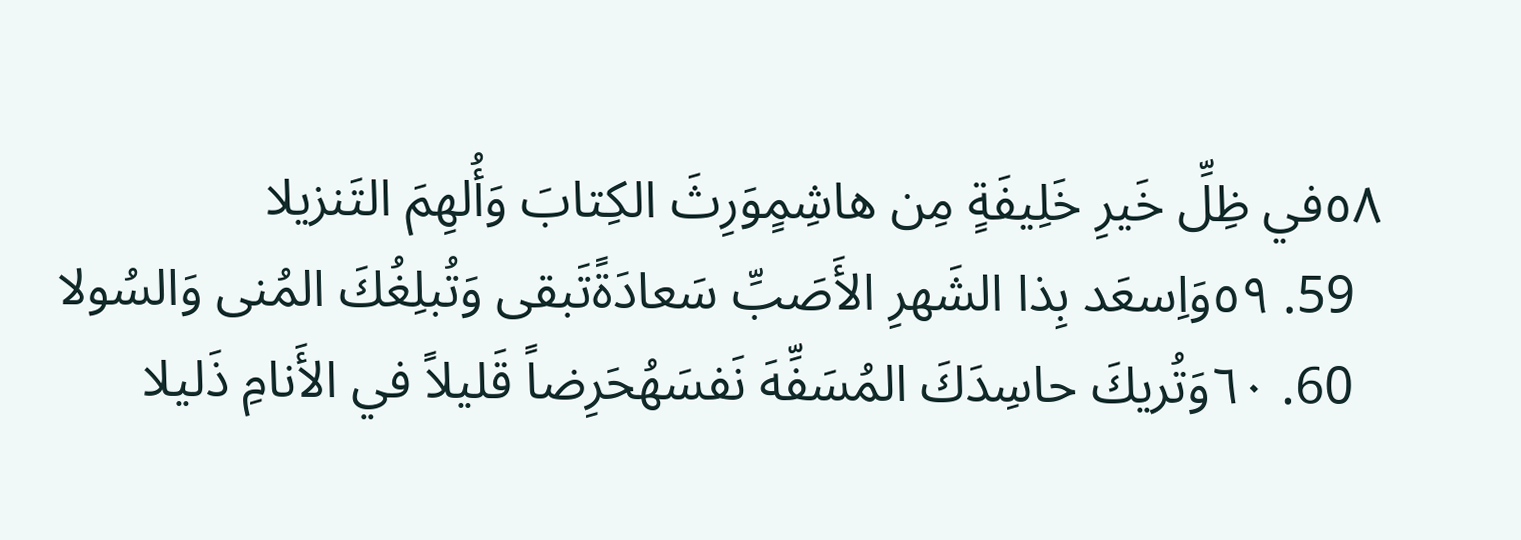٥٨في ظِلِّ خَيرِ خَلِيفَةٍ مِن هاشِمٍوَرِثَ الكِتابَ وَأُلهِمَ التَنزيلا
  59. ٥٩وَاِسعَد بِذا الشَهرِ الأَصَبِّ سَعادَةًتَبقى وَتُبلِغُكَ المُنى وَالسُولا
  60. ٦٠وَتُريكَ حاسِدَكَ المُسَفِّهَ نَفسَهُحَرِضاً قَليلاً في الأَنامِ ذَليلا